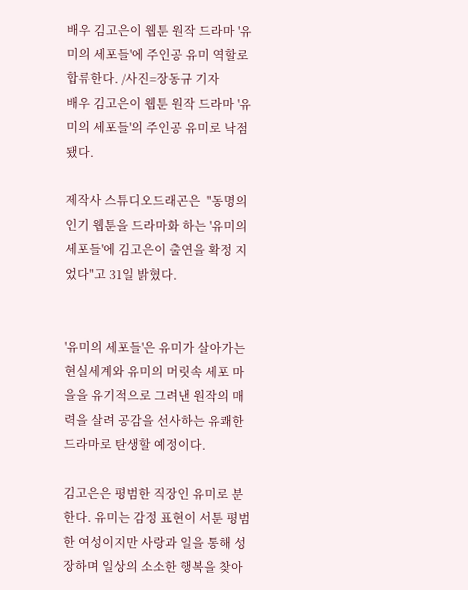배우 김고은이 웹툰 원작 드라마 '유미의 세포들'에 주인공 유미 역할로 합류한다. /사진=장동규 기자
배우 김고은이 웹툰 원작 드라마 '유미의 세포들'의 주인공 유미로 낙점됐다.

제작사 스튜디오드래곤은  "동명의 인기 웹툰을 드라마화 하는 '유미의 세포들'에 김고은이 출연을 확정 지었다"고 31일 밝혔다.


'유미의 세포들'은 유미가 살아가는 현실세계와 유미의 머릿속 세포 마을을 유기적으로 그려낸 원작의 매력을 살려 공감을 선사하는 유쾌한 드라마로 탄생할 예정이다.

김고은은 평범한 직장인 유미로 분한다. 유미는 감정 표현이 서툰 평범한 여성이지만 사랑과 일을 통해 성장하며 일상의 소소한 행복을 찾아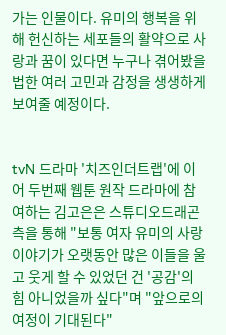가는 인물이다. 유미의 행복을 위해 헌신하는 세포들의 활약으로 사랑과 꿈이 있다면 누구나 겪어봤을 법한 여러 고민과 감정을 생생하게 보여줄 예정이다.


tvN 드라마 '치즈인더트랩'에 이어 두번째 웹툰 원작 드라마에 참여하는 김고은은 스튜디오드래곤 측을 통해 "보통 여자 유미의 사랑 이야기가 오랫동안 많은 이들을 울고 웃게 할 수 있었던 건 '공감'의 힘 아니었을까 싶다"며 "앞으로의 여정이 기대된다"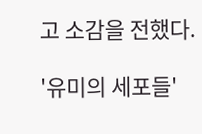고 소감을 전했다.

'유미의 세포들'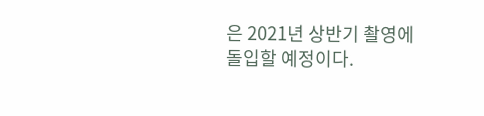은 2021년 상반기 촬영에 돌입할 예정이다.